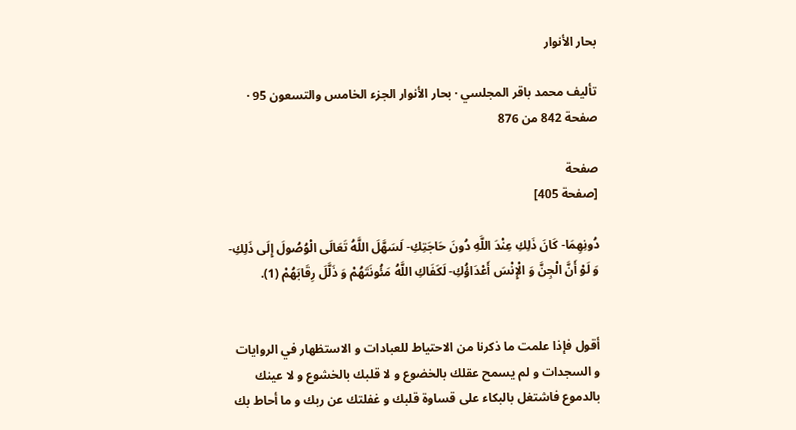بحار الأنوار

تأليف محمد باقر المجلسي · بحار الأنوار الجزء الخامس والتسعون 95 · صفحة 842 من 876

صفحة
[صفحة 405]

دُونِهِمَا- كَانَ ذَلِكِ عِنْدَ اللَّهِ دُونَ حَاجَتِكِ- لَسَهَّلَ اللَّهُ تَعَالَى الْوُصُولَ إِلَى ذَلِكِ- وَ لَوْ أَنَّ الْجِنَّ وَ الْإِنْسَ أَعْدَاؤُكِ- لَكَفَاكِ اللَّهُ مَئُونَتَهُمْ وَ ذَلَّلَ رِقَابَهُمْ (1).


أقول فإذا علمت ما ذكرنا من الاحتياط للعبادات و الاستظهار في الروايات و السجدات و لم يسمح عقلك بالخضوع و لا قلبك بالخشوع و لا عينك بالدموع فاشتغل بالبكاء على قساوة قلبك و غفلتك عن ربك و ما أحاط بك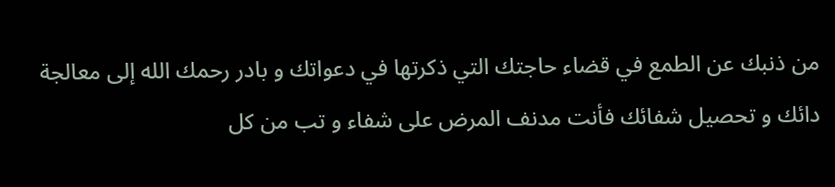من ذنبك عن الطمع في قضاء حاجتك التي ذكرتها في دعواتك و بادر رحمك الله إلى معالجة دائك و تحصيل شفائك فأنت مدنف المرض على شفاء و تب من كل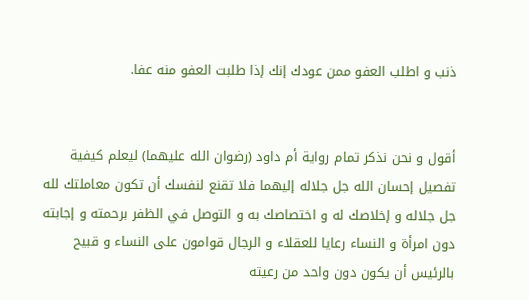ذنب و اطلب العفو ممن عودك إنك إذا طلبت العفو منه عفا.


أقول و نحن نذكر تمام رواية أم داود (رضوان الله عليهما) ليعلم كيفية تفصيل إحسان الله جل جلاله إليهما فلا تقنع لنفسك أن تكون معاملتك لله جل جلاله و إخلاصك له و اختصاصك به و التوصل في الظفر برحمته و إجابته دون امرأة و النساء رعايا للعقلاء و الرجال قوامون على النساء و قبيح بالرئيس أن يكون دون واحد من رعيته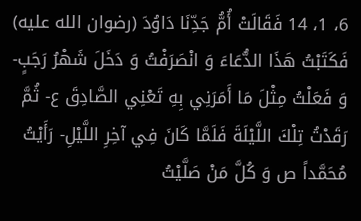6، 1، 14 فَقَالَتْ أُمُّ جَدِّنَا دَاوُدَ (رضوان الله عليه) فَكَتَبْتُ هَذَا الدُّعَاءَ وَ انْصَرَفْتُ وَ دَخَلَ شَهْرُ رَجَبٍ- وَ فَعَلْتُ مِثْلَ مَا أَمَرَنِي بِهِ تَعْنِي الصَّادِقَ ع- ثُمَّ رَقَدْتُ تِلْكَ اللَّيْلَةَ فَلَمَّا كَانَ فِي آخِرِ اللَّيْلِ- رَأَيْتُ مُحَمَّداً ص وَ كُلَّ مَنْ صَلَّيْتُ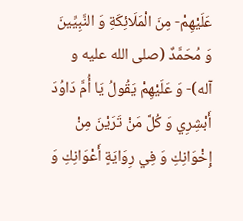عَلَيْهِمْ- مِنَ الْمَلَائِكَةِ وَ النَّبِيِّينَ وَ مُحَمَّدٌ (صلى الله عليه و آله)- وَ عَلَيْهِمْ يَقُولُ يَا أُمَّ دَاوُدَ أَبْشِرِي وَ كُلَّ مَنْ تَرَيْنَ مِنْ إِخْوَانِكِ وَ فِي رِوَايَةٍ أَعْوَانِكِ وَ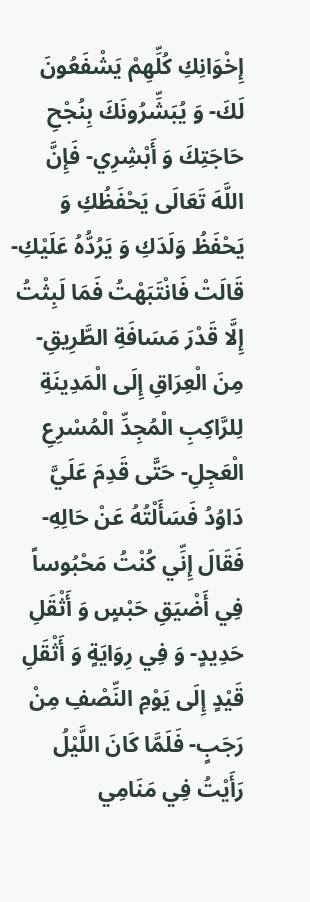إِخْوَانِكِ كُلِّهِمْ يَشْفَعُونَ لَكَ- وَ يُبَشِّرُونَكَ بِنُجْحِ حَاجَتِكَ وَ أَبْشِرِي- فَإِنَّ اللَّهَ تَعَالَى يَحْفَظُكِ وَ يَحْفَظُ وَلَدَكِ وَ يَرُدُّهُ عَلَيْكِ- قَالَتْ فَانْتَبَهْتُ فَمَا لَبِثْتُ إِلَّا قَدْرَ مَسَافَةِ الطَّرِيقِ- مِنَ الْعِرَاقِ إِلَى الْمَدِينَةِ لِلرَّاكِبِ الْمُجِدِّ الْمُسْرِعِ الْعَجِلِ- حَتَّى قَدِمَ عَلَيَّ دَاوُدُ فَسَأَلْتُهُ عَنْ حَالِهِ- فَقَالَ إِنِّي كُنْتُ مَحْبُوساً فِي أَضْيَقِ حَبْسٍ وَ أَثْقَلِ حَدِيدٍ- وَ فِي رِوَايَةٍ وَ أَثْقَلِ قَيْدٍ إِلَى يَوْمِ النِّصْفِ مِنْ رَجَبٍ- فَلَمَّا كَانَ اللَّيْلُ رَأَيْتُ فِي مَنَامِي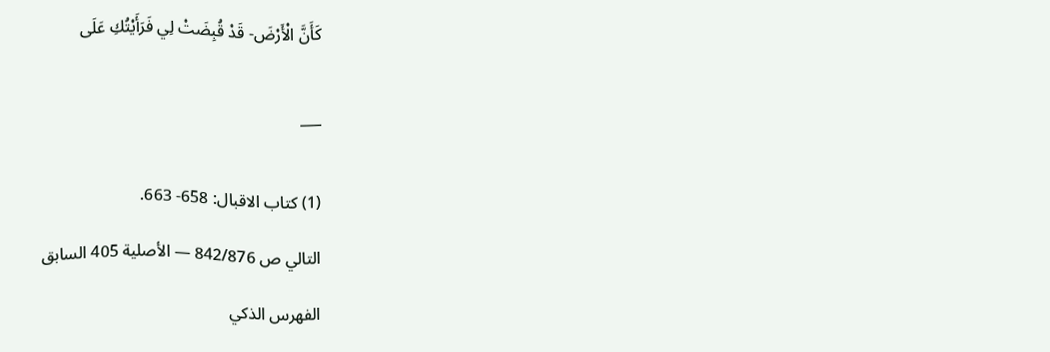كَأَنَّ الْأَرْضَ- قَدْ قُبِضَتْ لِي فَرَأَيْتُكِ عَلَى


___


(1) كتاب الاقبال: 658- 663.

التالي ص 842/876 — الأصلية 405 السابق

الفهرس الذكي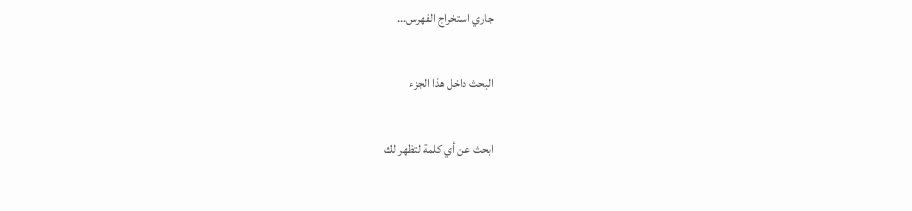جاري استخراج الفهرس...

البحث داخل هذا الجزء

ابحث عن أي كلمة لتظهر لك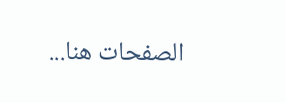الصفحات هنا...